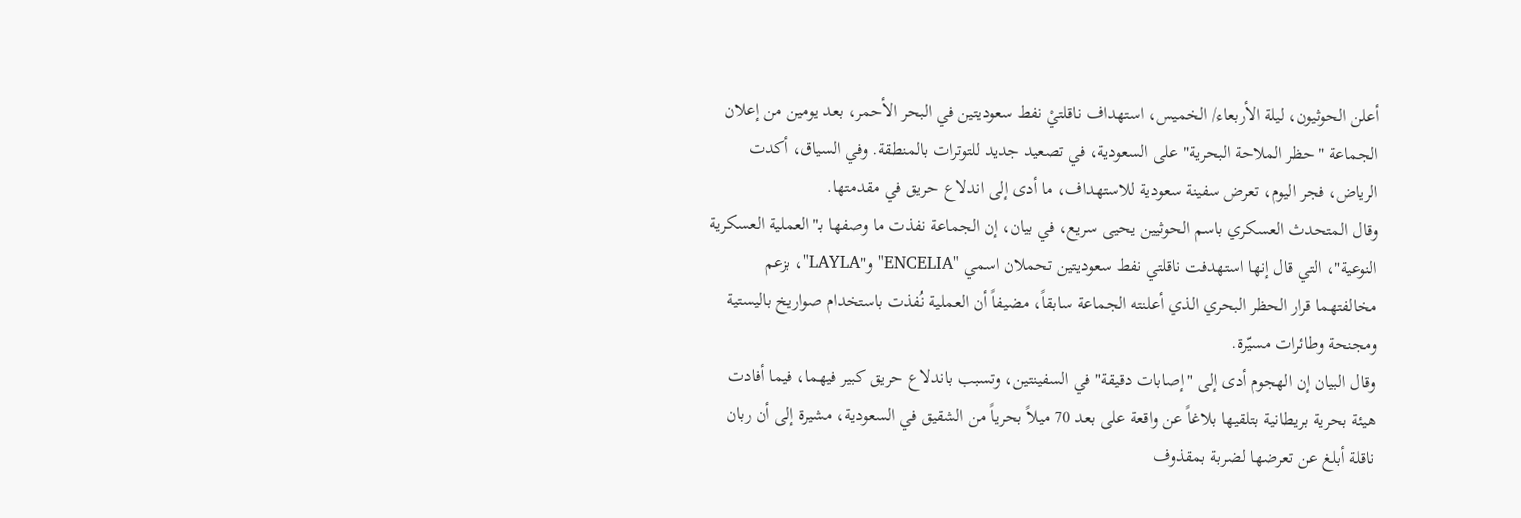أعلن الحوثيون، ليلة الأربعاء/ الخميس، استهداف ناقلتيْ نفط سعوديتين في البحر الأحمر، بعد يومين من إعلان الجماعة "حظر الملاحة البحرية" على السعودية، في تصعيد جديد للتوترات بالمنطقة. وفي السياق، أكدت الرياض، فجر اليوم، تعرض سفينة سعودية للاستهداف، ما أدى إلى اندلاع حريق في مقدمتها.
وقال المتحدث العسكري باسم الحوثيين يحيى سريع، في بيان، إن الجماعة نفذت ما وصفها بـ"العملية العسكرية النوعية"، التي قال إنها استهدفت ناقلتي نفط سعوديتين تحملان اسمي "ENCELIA" و"LAYLA"، بزعم مخالفتهما قرار الحظر البحري الذي أعلنته الجماعة سابقاً، مضيفاً أن العملية نُفذت باستخدام صواريخ باليستية ومجنحة وطائرات مسيّرة.
وقال البيان إن الهجوم أدى إلى "إصابات دقيقة" في السفينتين، وتسبب باندلاع حريق كبير فيهما، فيما أفادت هيئة بحرية بريطانية بتلقيها بلاغاً عن واقعة على بعد 70 ميلاً بحرياً من الشقيق في السعودية، مشيرة إلى أن ربان ناقلة أبلغ عن تعرضها لضربة بمقذوف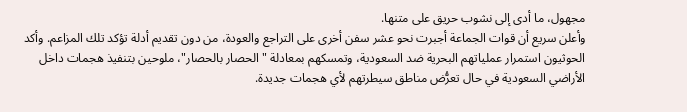مجهول، ما أدى إلى نشوب حريق على متنها.
وأعلن سريع أن قوات الجماعة أجبرت نحو عشر سفن أخرى على التراجع والعودة، من دون تقديم أدلة تؤكد تلك المزاعم. وأكد الحوثيون استمرار عملياتهم البحرية ضد السعودية، وتمسكهم بمعادلة "الحصار بالحصار"، ملوحين بتنفيذ هجمات داخل الأراضي السعودية في حال تعرُّض مناطق سيطرتهم لأي هجمات جديدة.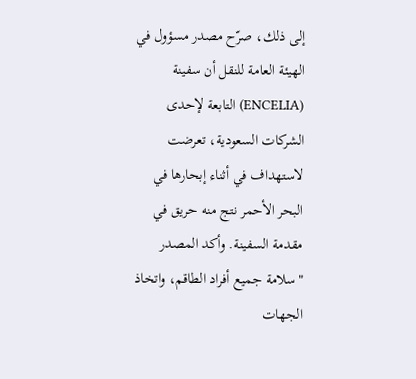إلى ذلك، صرّح مصدر مسؤول في الهيئة العامة للنقل أن سفينة (ENCELIA) التابعة لإحدى الشركات السعودية، تعرضت لاستهداف في أثناء إبحارها في البحر الأحمر نتج منه حريق في مقدمة السفينة. وأكد المصدر "سلامة جميع أفراد الطاقم، واتخاذ الجهات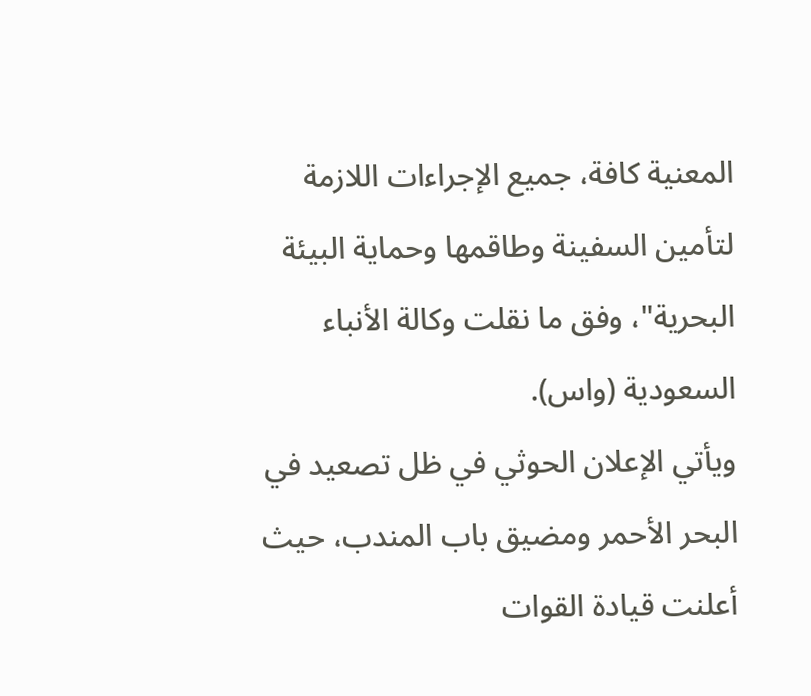المعنية كافة، جميع الإجراءات اللازمة لتأمين السفينة وطاقمها وحماية البيئة البحرية"، وفق ما نقلت وكالة الأنباء السعودية (واس).
ويأتي الإعلان الحوثي في ظل تصعيد في البحر الأحمر ومضيق باب المندب، حيث أعلنت قيادة القوات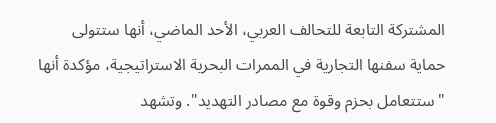المشتركة التابعة للتحالف العربي، الأحد الماضي، أنها ستتولى حماية سفنها التجارية في الممرات البحرية الاستراتيجية، مؤكدة أنها "ستتعامل بحزم وقوة مع مصادر التهديد". وتشهد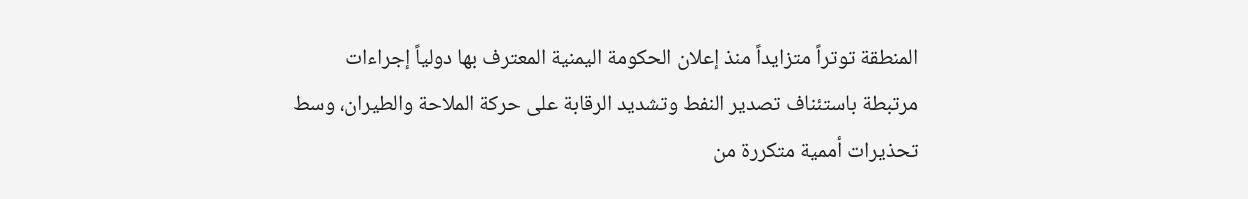المنطقة توتراً متزايداً منذ إعلان الحكومة اليمنية المعترف بها دولياً إجراءات مرتبطة باستئناف تصدير النفط وتشديد الرقابة على حركة الملاحة والطيران، وسط تحذيرات أممية متكررة من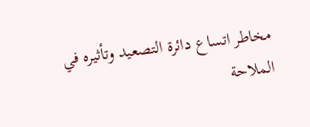مخاطر اتساع دائرة التصعيد وتأثيره في الملاحة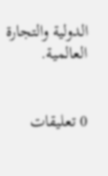الدولية والتجارة العالمية.


0 تعليقات